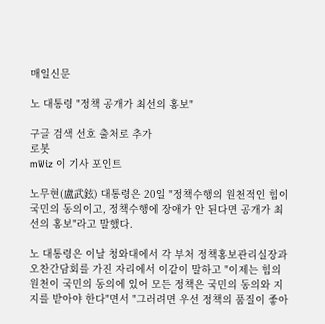매일신문

노 대통령 "정책 공개가 최선의 홍보"

구글 검색 선호 출처로 추가
로봇
mWiz 이 기사 포인트

노무현(盧武鉉) 대통령은 20일 "정책수행의 원천적인 힘이 국민의 동의이고, 정책수행에 장애가 안 된다면 공개가 최선의 홍보"라고 말했다.

노 대통령은 이날 청와대에서 각 부처 정책홍보관리실장과 오찬간담회를 가진 자리에서 이같이 말하고 "이제는 힘의 원천이 국민의 동의에 있어 모든 정책은 국민의 동의와 지지를 받아야 한다"면서 "그러려면 우선 정책의 품질이 좋아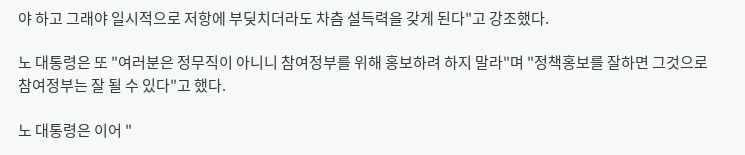야 하고 그래야 일시적으로 저항에 부딪치더라도 차츰 설득력을 갖게 된다"고 강조했다.

노 대통령은 또 "여러분은 정무직이 아니니 참여정부를 위해 홍보하려 하지 말라"며 "정책홍보를 잘하면 그것으로 참여정부는 잘 될 수 있다"고 했다.

노 대통령은 이어 "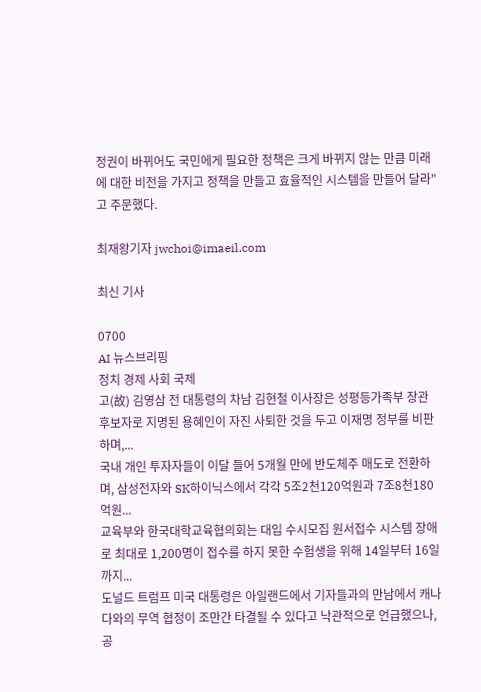정권이 바뀌어도 국민에게 필요한 정책은 크게 바뀌지 않는 만큼 미래에 대한 비전을 가지고 정책을 만들고 효율적인 시스템을 만들어 달라"고 주문했다.

최재왕기자 jwchoi@imaeil.com

최신 기사

0700
AI 뉴스브리핑
정치 경제 사회 국제
고(故) 김영삼 전 대통령의 차남 김현철 이사장은 성평등가족부 장관 후보자로 지명된 용혜인이 자진 사퇴한 것을 두고 이재명 정부를 비판하며,...
국내 개인 투자자들이 이달 들어 5개월 만에 반도체주 매도로 전환하며, 삼성전자와 SK하이닉스에서 각각 5조2천120억원과 7조8천180억원...
교육부와 한국대학교육협의회는 대입 수시모집 원서접수 시스템 장애로 최대로 1,200명이 접수를 하지 못한 수험생을 위해 14일부터 16일까지...
도널드 트럼프 미국 대통령은 아일랜드에서 기자들과의 만남에서 캐나다와의 무역 협정이 조만간 타결될 수 있다고 낙관적으로 언급했으나, 공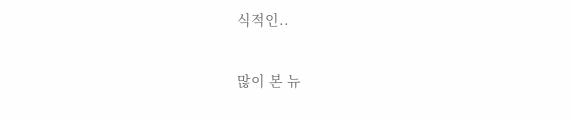식적인..

많이 본 뉴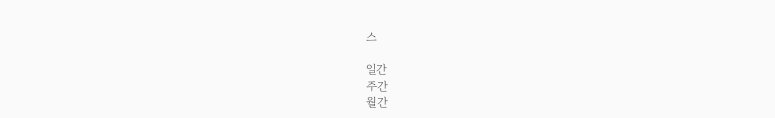스

일간
주간
월간